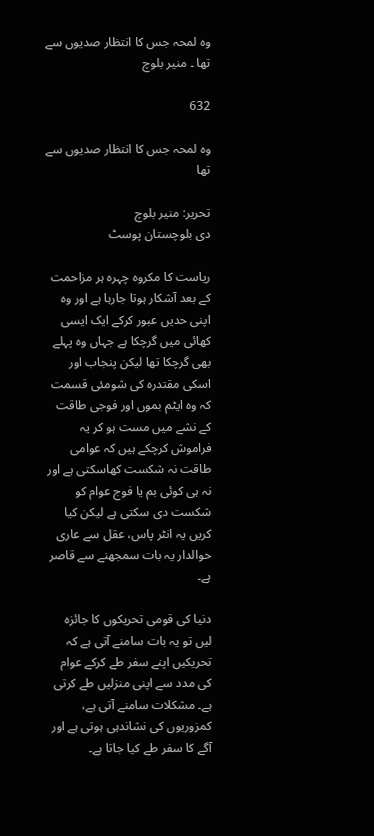وہ لمحہ جس کا انتظار صدیوں سے تھا ۔ منیر بلوچ

632

وہ لمحہ جس کا انتظار صدیوں سے تھا

تحریر: منیر بلوچ
دی بلوچستان پوسٹ

ریاست کا مکروہ چہرہ ہر مزاحمت کے بعد آشکار ہوتا جارہا ہے اور وہ اپنی حدیں عبور کرکے ایک ایسی کھائی میں گرچکا ہے جہاں وہ پہلے بھی گرچکا تھا لیکن پنجاب اور اسکی مقتدرہ کی شومئی قسمت کہ وہ ایٹم بموں اور فوجی طاقت کے نشے میں مست ہو کر یہ فراموش کرچکے ہیں کہ عوامی طاقت نہ شکست کھاسکتی ہے اور نہ ہی کوئی بم یا فوج عوام کو شکست دی سکتی ہے لیکن کیا کریں یہ انٹر پاس، عقل سے عاری حوالدار یہ بات سمجھنے سے قاصر ہے۔

دنیا کی قومی تحریکوں کا جائزہ لیں تو یہ بات سامنے آتی ہے کہ تحریکیں اپنے سفر طے کرکے عوام کی مدد سے اپنی منزلیں طے کرتی ہے۔ مشکلات سامنے آتی ہے، کمزوریوں کی نشاندہی ہوتی ہے اور آگے کا سفر طے کیا جاتا ہے۔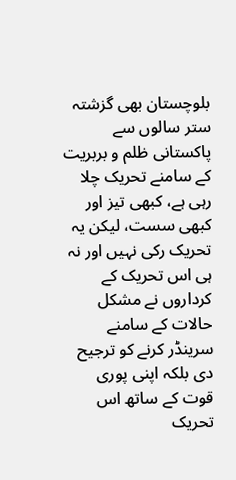بلوچستان بھی گزشتہ ستر سالوں سے پاکستانی ظلم و بربریت کے سامنے تحریک چلا رہی ہے، کبھی تیز اور کبھی سست، لیکن یہ تحریک رکی نہیں اور نہ ہی اس تحریک کے کرداروں نے مشکل حالات کے سامنے سرینڈر کرنے کو ترجیح دی بلکہ اپنی پوری قوت کے ساتھ اس تحریک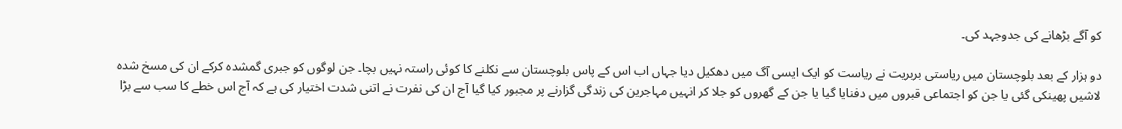کو آگے بڑھانے کی جدوجہد کی۔

دو ہزار کے بعد بلوچستان میں ریاستی بربریت نے ریاست کو ایک ایسی آگ میں دھکیل دیا جہاں اب اس کے پاس بلوچستان سے نکلنے کا کوئی راستہ نہیں بچا۔ جن لوگوں کو جبری گمشدہ کرکے ان کی مسخ شدہ لاشیں پھینکی گئی یا جن کو اجتماعی قبروں میں دفنایا گیا یا جن کے گھروں کو جلا کر انہیں مہاجرین کی زندگی گزارنے پر مجبور کیا گیا آج ان کی نفرت نے اتنی شدت اختیار کی ہے کہ آج اس خطے کا سب سے بڑا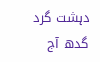دہشت گرد گدھ آج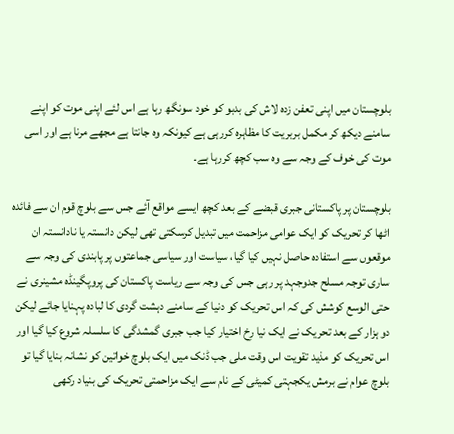بلوچستان میں اپنی تعفن زدہ لاش کی بدبو کو خود سونگھ رہا ہے اس لئے اپنی موت کو اپنے سامنے دیکھ کر مکمل بربریت کا مظاہرہ کررہی ہے کیونکہ وہ جانتا ہے مجھے مرنا ہے اور اسی موت کی خوف کے وجہ سے وہ سب کچھ کررہا ہے۔

بلوچستان پر پاکستانی جبری قبضے کے بعد کچھ ایسے مواقع آئے جس سے بلوچ قوم ان سے فائدہ اٹھا کر تحریک کو ایک عوامی مزاحمت میں تبدیل کرسکتی تھی لیکن دانستہ یا نادانستہ ان موقعوں سے استفادہ حاصل نہیں کیا گیا، سیاست اور سیاسی جماعتوں پر پابندی کی وجہ سے ساری توجہ مسلح جدوجہد پر رہی جس کی وجہ سے ریاست پاکستان کی پروپگینڈہ مشینری نے حتی الوسع کوشش کی کہ اس تحریک کو دنیا کے سامنے دہشت گردی کا لبادہ پہنایا جائے لیکن دو ہزار کے بعد تحریک نے ایک نیا رِخ اختیار کیا جب جبری گمشدگی کا سلسلہ شروع کیا گیا اور اس تحریک کو مذید تقویت اس وقت ملی جب ڈنک میں ایک بلوچ خواتین کو نشانہ بنایا گیا تو بلوچ عوام نے برمش یکجہتی کمیٹی کے نام سے ایک مزاحمتی تحریک کی بنیاد رکھی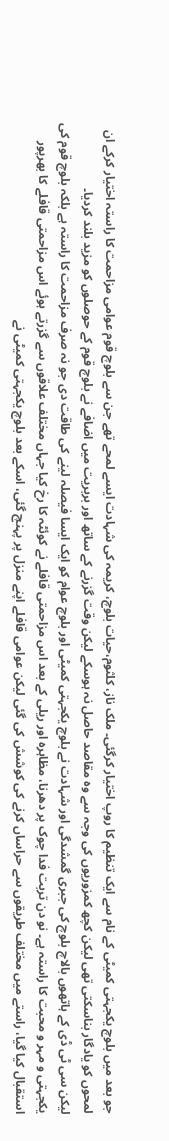جو بعد میں بلوچ یکجہتی کمیٹی کے نام سے ایک تنظیم کا روپ اختیار کرگئی۔ ملک ناز، کلثوم،حیات بلوچ، کریمہ کی شہادت ایسے لمحے تھے جن سے بلوچ قوم عوامی مزاحمت کا راستہ اختیار کرکے ان لمحوں کو یادگار بناسکتی تھی لیکن کچھ کمزوریوں کی وجہ سے وہ مقاصد حاصل نہ ہوسکے لیکن وقت گزرنے کے ساتھ اور بربریت میں اضافے نے بلوچ قوم کے حوصلوں کو مزید بلند کردیا۔
لیکن سی ٹی ڈی کے ہاتھوں بالاچ بلوچ کی جبری گمشدگی اور شہادت نے بلوچ یکجہتی کمیٹی اور بلوچ عوام کو ایک ایسا فیصلہ لینے کی طاقت دی جو نہ صرف مزاحمت کا راستہ ہے بلکہ بلوچ قوم کی یکجہتی و مہر و محبت کا راستہ ہے۔ نو دن تربت فدا چوک پر دھرنا، مظاہرہ اور ریلی کے بعد اس مزاحمتی قافلے نے کوئٹہ کا رخ کیا جہاں مختلف علاقوں سے گزرتے ہوئے اس مزاحمتی قافلے کا بھرپور استقبال کیا گیا، راستے میں مختلف طریقوں سے حراساں کرنے کی کوشش کی گئی لیکن عوامی قافلے اپنے منزل پر پہنچ گئی، اسکے بعد بلوچ یکجہتی کمیٹی نے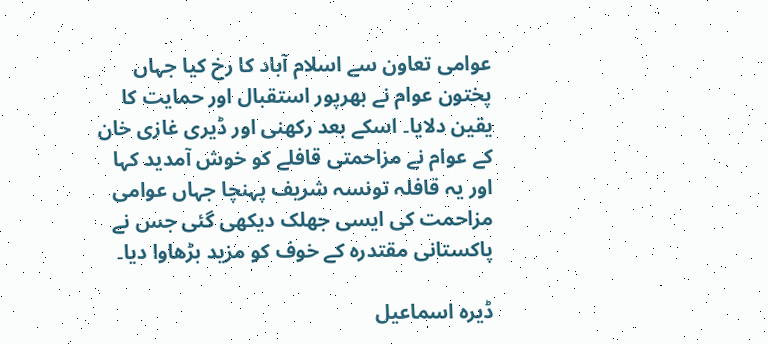عوامی تعاون سے اسلام آباد کا رخ کیا جہاں پختون عوام نے بھرپور استقبال اور حمایت کا یقین دلایا۔ اسکے بعد رکھنی اور ڈیری غازی خان کے عوام نے مزاحمتی قافلے کو خوش آمدید کہا اور یہ قافلہ تونسہ شریف پہنچا جہاں عوامی مزاحمت کی ایسی جھلک دیکھی گئی جس نے پاکستانی مقتدرہ کے خوف کو مزید بڑھاوا دیا۔

ڈیرہ اسماعیل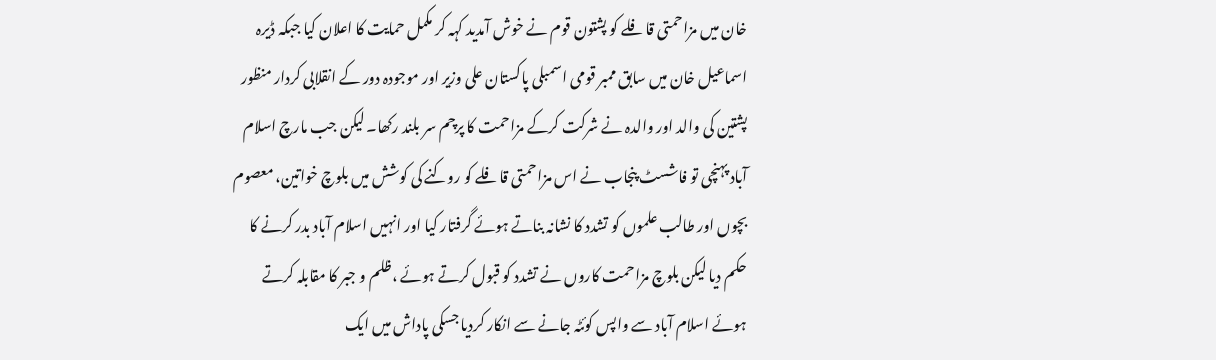خان میں مزاحمتی قافلے کو پشتون قوم نے خوش آمدید کہہ کر مکمل حمایت کا اعلان کیا جبکہ ڈیرہ اسماعیل خان میں سابق ممبر قومی اسمبلی پاکستان علی وزیر اور موجودہ دور کے انقلابی کردار منظور پشتین کی والد اور والدہ نے شرکت کرکے مزاحمت کا پرچم سر بلند رکھا۔ لیکن جب مارچ اسلام آباد پہنچی تو فاشسٹ پنجاب نے اس مزاحمتی قافلے کو روکنے کی کوشش میں بلوچ خواتین، معصوم بچوں اور طالب علموں کو تشدد کا نشانہ بناتے ہوئے گرفتار کیا اور انہیں اسلام آباد بدر کرنے کا حکم دیا لیکن بلوچ مزاحمت کاروں نے تشدد کو قبول کرتے ہوئے ،ظلم و جبر کا مقابلہ کرتے ہوئے اسلام آباد سے واپس کوئٹہ جانے سے انکار کردیا جسکی پاداش میں ایک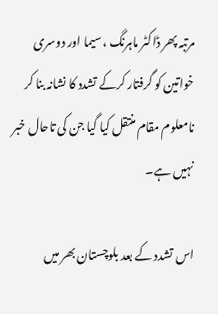مرتبہ پھر ڈاکٹر ماہرنگ ،سیما اور دوسری خواتین کو گرفتار کرکے تشدد کا نشانہ بنا کر نامعلوم مقام منتقل کیا گیا جن کی تاحال خبر نہیں ہے۔

اس تشدد کے بعد بلوچستان بھر میں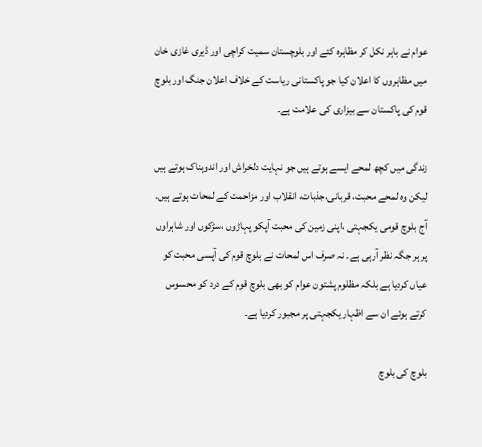عوام نے باہر نکل کر مظاہرہ کئے اور بلوچستان سمیت کراچی اور ڈیری غازی خان میں مظاہروں کا اعلان کیا جو پاکستانی ریاست کے خلاف اعلان جنگ اور بلوچ قوم کی پاکستان سے بیزاری کی علامت ہے۔

زندگی میں کچھ لمحے ایسے ہوتے ہیں جو نہایت دلخراش اور اندوہناک ہوتے ہیں لیکن وہ لمحے محبت، قربانی،جذبات، انقلاب اور مزاحمت کے لمحات ہوتے ہیں۔ آج بلوچ قومی یکجہتی ،اپنی زمین کی محبت آپکو پہاڑوں ،سڑکوں اور شاہراوں پر ہر جگہ نظر آرہی ہے۔ نہ صرف اس لمحات نے بلوچ قوم کی آپسی محبت کو عیاں کردیا ہے بلکہ مظلوم پشتون عوام کو بھی بلوچ قوم کے درد کو محسوس کرتے ہوئے ان سے اظہار یکجہتی پر مجبور کردیا ہے۔

بلوچ کی بلوچ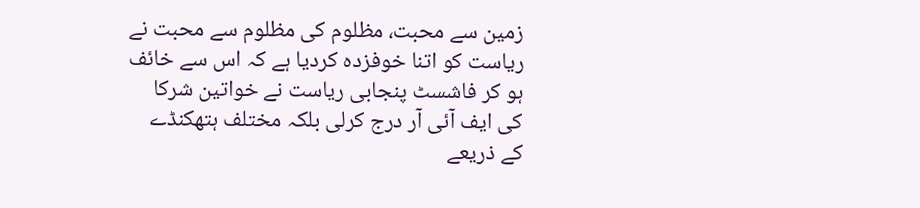زمین سے محبت، مظلوم کی مظلوم سے محبت نے ریاست کو اتنا خوفزدہ کردیا ہے کہ اس سے خائف ہو کر فاشسٹ پنجابی ریاست نے خواتین شرکا کی ایف آئی آر درج کرلی بلکہ مختلف ہتھکنڈے کے ذریعے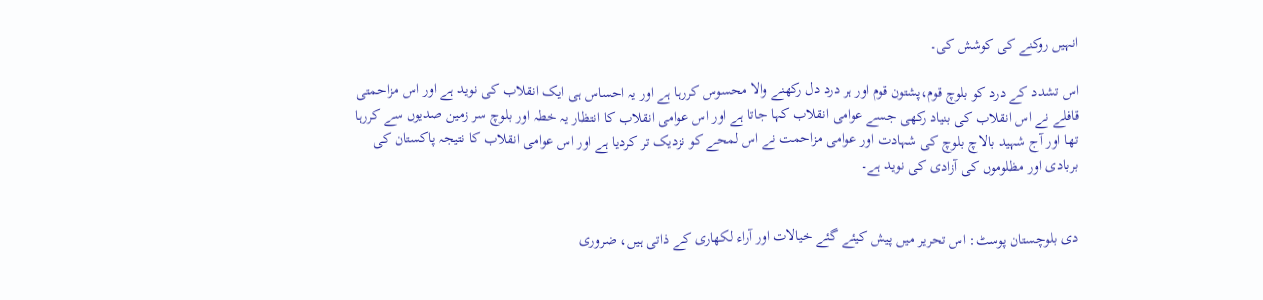انہیں روکنے کی کوشش کی۔

اس تشدد کے درد کو بلوچ قوم،پشتون قوم اور ہر درد دل رکھنے والا محسوس کررہا ہے اور یہ احساس ہی ایک انقلاب کی نوید ہے اور اس مزاحمتی قافلے نے اس انقلاب کی بنیاد رکھی جسے عوامی انقلاب کہا جاتا ہے اور اس عوامی انقلاب کا انتظار یہ خطہ اور بلوچ سر زمین صدیوں سے کررہا تھا اور آج شہید بالاچ بلوچ کی شہادت اور عوامی مزاحمت نے اس لمحے کو نزدیک تر کردیا ہے اور اس عوامی انقلاب کا نتیجہ پاکستان کی بربادی اور مظلوموں کی آزادی کی نوید ہے۔


دی بلوچستان پوسٹ: اس تحریر میں پیش کیئے گئے خیالات اور آراء لکھاری کے ذاتی ہیں، ضروری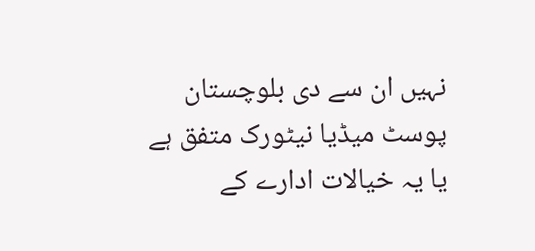نہیں ان سے دی بلوچستان پوسٹ میڈیا نیٹورک متفق ہے یا یہ خیالات ادارے کے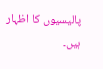پالیسیوں کا اظہار ہیں۔